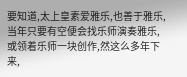要知道,太上皇素爱雅乐,也善于雅乐,当年只要有空便会找乐师演奏雅乐,或领着乐师一块创作,然这么多年下来,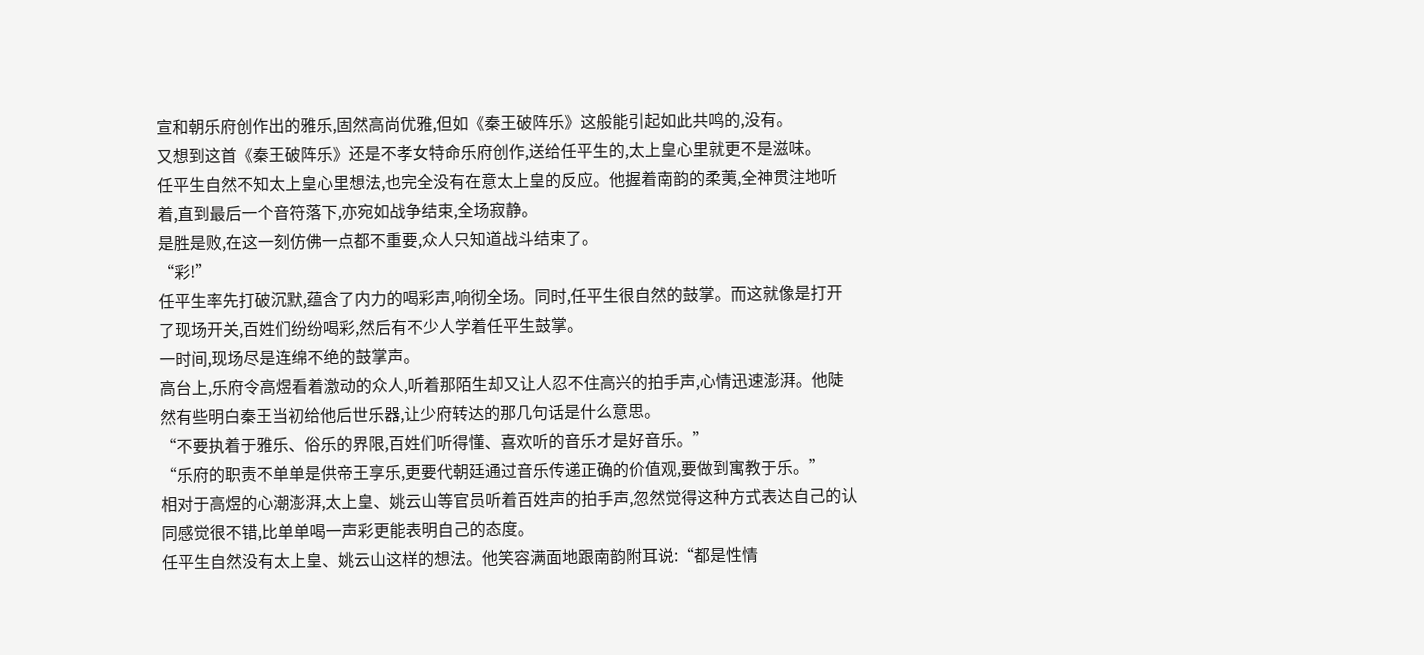宣和朝乐府创作出的雅乐,固然高尚优雅,但如《秦王破阵乐》这般能引起如此共鸣的,没有。
又想到这首《秦王破阵乐》还是不孝女特命乐府创作,送给任平生的,太上皇心里就更不是滋味。
任平生自然不知太上皇心里想法,也完全没有在意太上皇的反应。他握着南韵的柔荑,全神贯注地听着,直到最后一个音符落下,亦宛如战争结束,全场寂静。
是胜是败,在这一刻仿佛一点都不重要,众人只知道战斗结束了。
“彩!”
任平生率先打破沉默,蕴含了内力的喝彩声,响彻全场。同时,任平生很自然的鼓掌。而这就像是打开了现场开关,百姓们纷纷喝彩,然后有不少人学着任平生鼓掌。
一时间,现场尽是连绵不绝的鼓掌声。
高台上,乐府令高煜看着激动的众人,听着那陌生却又让人忍不住高兴的拍手声,心情迅速澎湃。他陡然有些明白秦王当初给他后世乐器,让少府转达的那几句话是什么意思。
“不要执着于雅乐、俗乐的界限,百姓们听得懂、喜欢听的音乐才是好音乐。”
“乐府的职责不单单是供帝王享乐,更要代朝廷通过音乐传递正确的价值观,要做到寓教于乐。”
相对于高煜的心潮澎湃,太上皇、姚云山等官员听着百姓声的拍手声,忽然觉得这种方式表达自己的认同感觉很不错,比单单喝一声彩更能表明自己的态度。
任平生自然没有太上皇、姚云山这样的想法。他笑容满面地跟南韵附耳说:“都是性情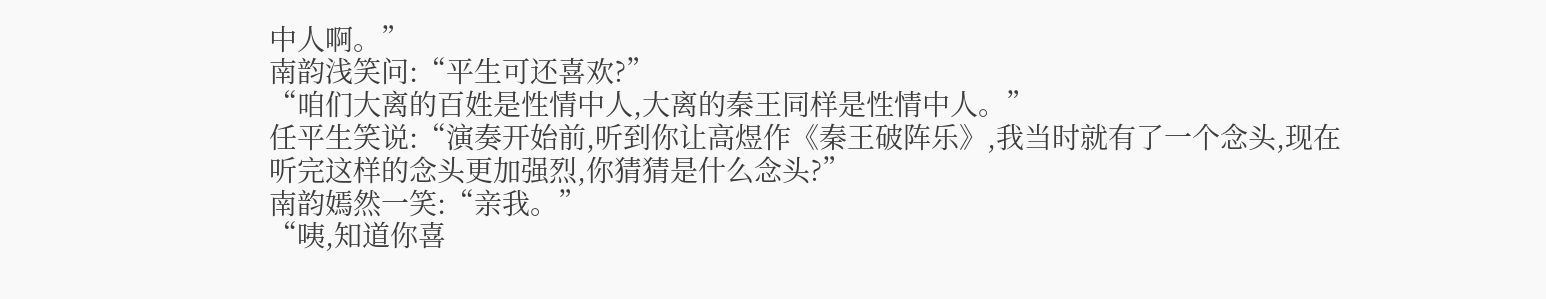中人啊。”
南韵浅笑问:“平生可还喜欢?”
“咱们大离的百姓是性情中人,大离的秦王同样是性情中人。”
任平生笑说:“演奏开始前,听到你让高煜作《秦王破阵乐》,我当时就有了一个念头,现在听完这样的念头更加强烈,你猜猜是什么念头?”
南韵嫣然一笑:“亲我。”
“咦,知道你喜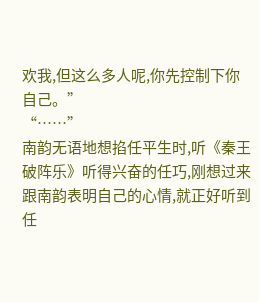欢我,但这么多人呢,你先控制下你自己。”
“……”
南韵无语地想掐任平生时,听《秦王破阵乐》听得兴奋的任巧,刚想过来跟南韵表明自己的心情,就正好听到任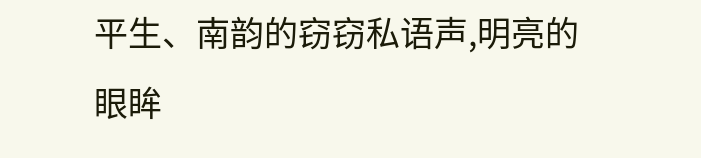平生、南韵的窃窃私语声,明亮的眼眸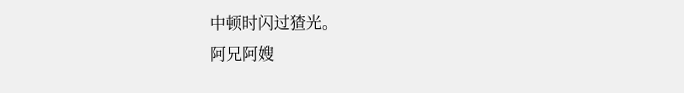中顿时闪过猹光。
阿兄阿嫂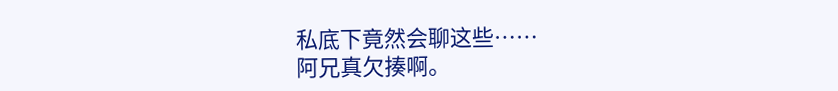私底下竟然会聊这些……
阿兄真欠揍啊。